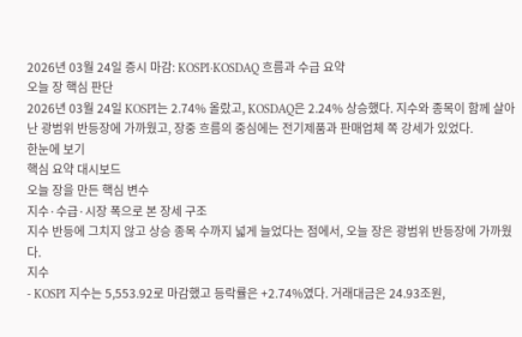2026년 03월 24일 증시 마감: KOSPI·KOSDAQ 흐름과 수급 요약
오늘 장 핵심 판단
2026년 03월 24일 KOSPI는 2.74% 올랐고, KOSDAQ은 2.24% 상승했다. 지수와 종목이 함께 살아난 광범위 반등장에 가까웠고, 장중 흐름의 중심에는 전기제품과 판매업체 쪽 강세가 있었다.
한눈에 보기
핵심 요약 대시보드
오늘 장을 만든 핵심 변수
지수·수급·시장 폭으로 본 장세 구조
지수 반등에 그치지 않고 상승 종목 수까지 넓게 늘었다는 점에서, 오늘 장은 광범위 반등장에 가까웠다.
지수
- KOSPI 지수는 5,553.92로 마감했고 등락률은 +2.74%였다. 거래대금은 24.93조원,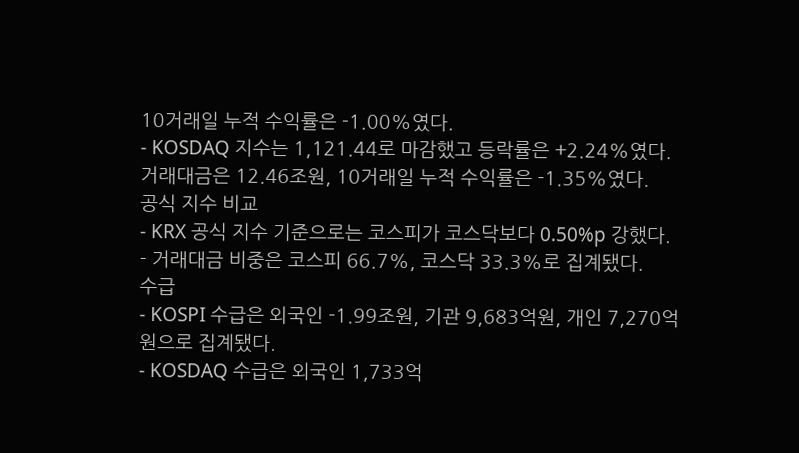10거래일 누적 수익률은 -1.00%였다.
- KOSDAQ 지수는 1,121.44로 마감했고 등락률은 +2.24%였다. 거래대금은 12.46조원, 10거래일 누적 수익률은 -1.35%였다.
공식 지수 비교
- KRX 공식 지수 기준으로는 코스피가 코스닥보다 0.50%p 강했다.
- 거래대금 비중은 코스피 66.7%, 코스닥 33.3%로 집계됐다.
수급
- KOSPI 수급은 외국인 -1.99조원, 기관 9,683억원, 개인 7,270억원으로 집계됐다.
- KOSDAQ 수급은 외국인 1,733억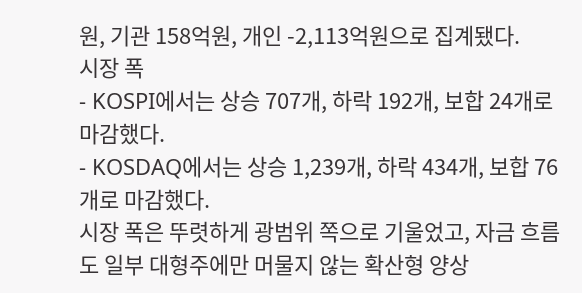원, 기관 158억원, 개인 -2,113억원으로 집계됐다.
시장 폭
- KOSPI에서는 상승 707개, 하락 192개, 보합 24개로 마감했다.
- KOSDAQ에서는 상승 1,239개, 하락 434개, 보합 76개로 마감했다.
시장 폭은 뚜렷하게 광범위 쪽으로 기울었고, 자금 흐름도 일부 대형주에만 머물지 않는 확산형 양상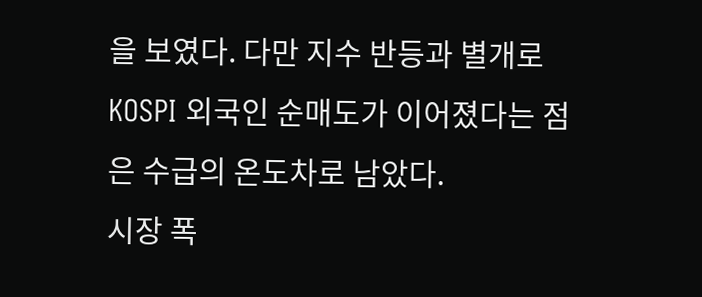을 보였다. 다만 지수 반등과 별개로 KOSPI 외국인 순매도가 이어졌다는 점은 수급의 온도차로 남았다.
시장 폭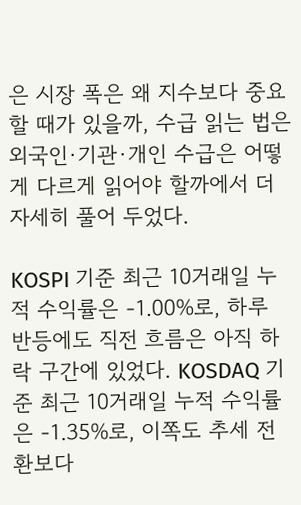은 시장 폭은 왜 지수보다 중요할 때가 있을까, 수급 읽는 법은 외국인·기관·개인 수급은 어떻게 다르게 읽어야 할까에서 더 자세히 풀어 두었다.

KOSPI 기준 최근 10거래일 누적 수익률은 -1.00%로, 하루 반등에도 직전 흐름은 아직 하락 구간에 있었다. KOSDAQ 기준 최근 10거래일 누적 수익률은 -1.35%로, 이쪽도 추세 전환보다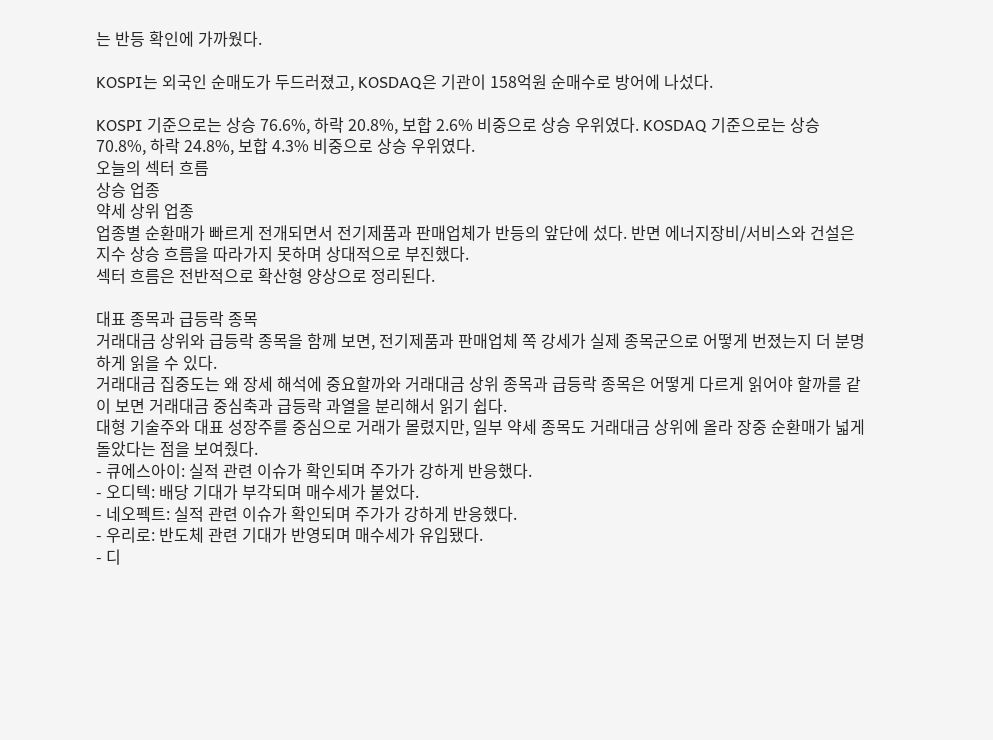는 반등 확인에 가까웠다.

KOSPI는 외국인 순매도가 두드러졌고, KOSDAQ은 기관이 158억원 순매수로 방어에 나섰다.

KOSPI 기준으로는 상승 76.6%, 하락 20.8%, 보합 2.6% 비중으로 상승 우위였다. KOSDAQ 기준으로는 상승 70.8%, 하락 24.8%, 보합 4.3% 비중으로 상승 우위였다.
오늘의 섹터 흐름
상승 업종
약세 상위 업종
업종별 순환매가 빠르게 전개되면서 전기제품과 판매업체가 반등의 앞단에 섰다. 반면 에너지장비/서비스와 건설은 지수 상승 흐름을 따라가지 못하며 상대적으로 부진했다.
섹터 흐름은 전반적으로 확산형 양상으로 정리된다.

대표 종목과 급등락 종목
거래대금 상위와 급등락 종목을 함께 보면, 전기제품과 판매업체 쪽 강세가 실제 종목군으로 어떻게 번졌는지 더 분명하게 읽을 수 있다.
거래대금 집중도는 왜 장세 해석에 중요할까와 거래대금 상위 종목과 급등락 종목은 어떻게 다르게 읽어야 할까를 같이 보면 거래대금 중심축과 급등락 과열을 분리해서 읽기 쉽다.
대형 기술주와 대표 성장주를 중심으로 거래가 몰렸지만, 일부 약세 종목도 거래대금 상위에 올라 장중 순환매가 넓게 돌았다는 점을 보여줬다.
- 큐에스아이: 실적 관련 이슈가 확인되며 주가가 강하게 반응했다.
- 오디텍: 배당 기대가 부각되며 매수세가 붙었다.
- 네오펙트: 실적 관련 이슈가 확인되며 주가가 강하게 반응했다.
- 우리로: 반도체 관련 기대가 반영되며 매수세가 유입됐다.
- 디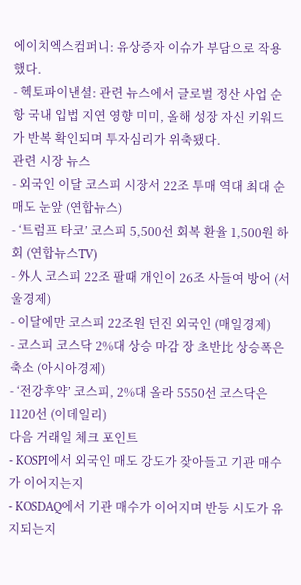에이치엑스컴퍼니: 유상증자 이슈가 부담으로 작용했다.
- 헥토파이낸셜: 관련 뉴스에서 글로벌 정산 사업 순항 국내 입법 지연 영향 미미, 올해 성장 자신 키워드가 반복 확인되며 투자심리가 위축됐다.
관련 시장 뉴스
- 외국인 이달 코스피 시장서 22조 투매 역대 최대 순매도 눈앞 (연합뉴스)
- ‘트럼프 타코’ 코스피 5,500선 회복 환율 1,500원 하회 (연합뉴스TV)
- 外人 코스피 22조 팔때 개인이 26조 사들여 방어 (서울경제)
- 이달에만 코스피 22조원 던진 외국인 (매일경제)
- 코스피 코스닥 2%대 상승 마감 장 초반比 상승폭은 축소 (아시아경제)
- ‘전강후약’ 코스피, 2%대 올라 5550선 코스닥은 1120선 (이데일리)
다음 거래일 체크 포인트
- KOSPI에서 외국인 매도 강도가 잦아들고 기관 매수가 이어지는지
- KOSDAQ에서 기관 매수가 이어지며 반등 시도가 유지되는지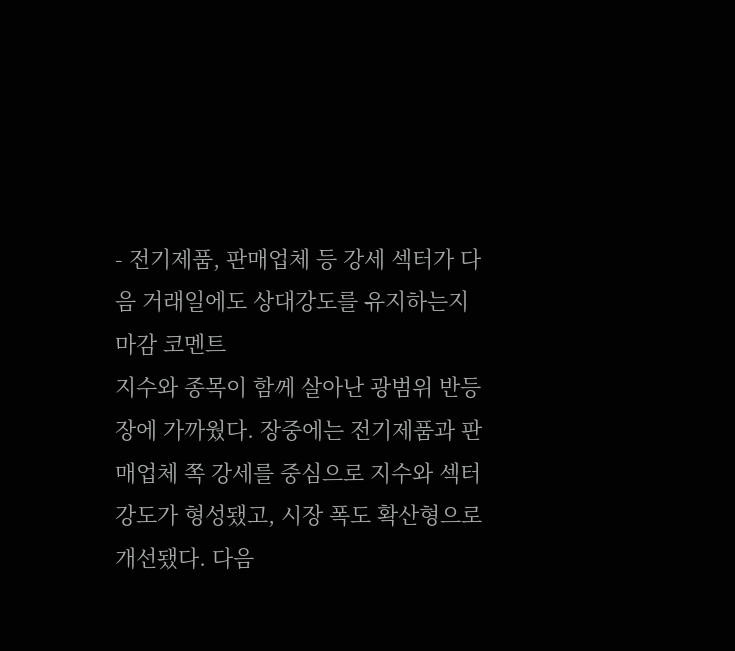- 전기제품, 판매업체 등 강세 섹터가 다음 거래일에도 상대강도를 유지하는지
마감 코멘트
지수와 종목이 함께 살아난 광범위 반등장에 가까웠다. 장중에는 전기제품과 판매업체 쪽 강세를 중심으로 지수와 섹터 강도가 형성됐고, 시장 폭도 확산형으로 개선됐다. 다음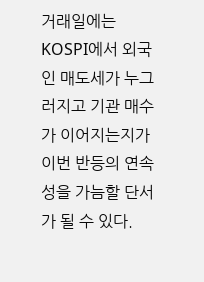거래일에는 KOSPI에서 외국인 매도세가 누그러지고 기관 매수가 이어지는지가 이번 반등의 연속성을 가늠할 단서가 될 수 있다.